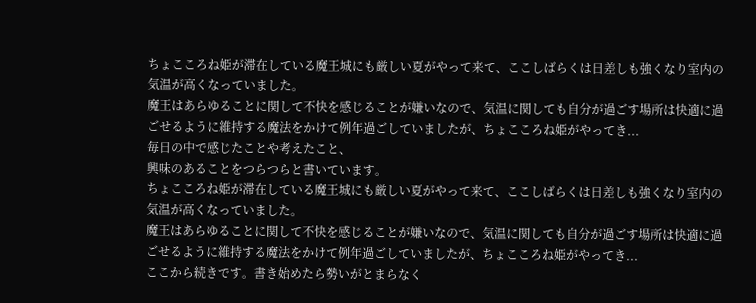ちょこころね姫が滞在している魔王城にも厳しい夏がやって来て、ここしばらくは日差しも強くなり室内の気温が高くなっていました。
魔王はあらゆることに関して不快を感じることが嫌いなので、気温に関しても自分が過ごす場所は快適に過ごせるように維持する魔法をかけて例年過ごしていましたが、ちょこころね姫がやってき...
毎日の中で感じたことや考えたこと、
興味のあることをつらつらと書いています。
ちょこころね姫が滞在している魔王城にも厳しい夏がやって来て、ここしばらくは日差しも強くなり室内の気温が高くなっていました。
魔王はあらゆることに関して不快を感じることが嫌いなので、気温に関しても自分が過ごす場所は快適に過ごせるように維持する魔法をかけて例年過ごしていましたが、ちょこころね姫がやってき...
ここから続きです。書き始めたら勢いがとまらなく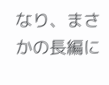なり、まさかの長編に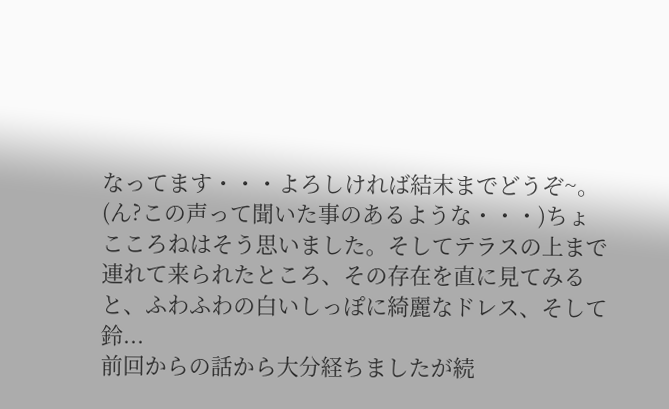なってます・・・よろしければ結末までどうぞ~。
(ん?この声って聞いた事のあるような・・・)ちょこころねはそう思いました。そしてテラスの上まで連れて来られたところ、その存在を直に見てみると、ふわふわの白いしっぽに綺麗なドレス、そして鈴...
前回からの話から大分経ちましたが続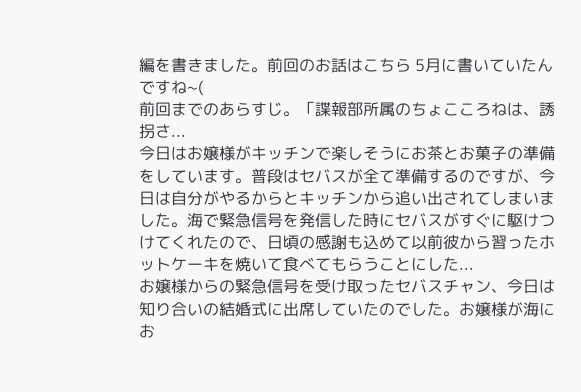編を書きました。前回のお話はこちら 5月に書いていたんですね~(
前回までのあらすじ。「諜報部所属のちょこころねは、誘拐さ...
今日はお嬢様がキッチンで楽しそうにお茶とお菓子の準備をしています。普段はセバスが全て準備するのですが、今日は自分がやるからとキッチンから追い出されてしまいました。海で緊急信号を発信した時にセバスがすぐに駆けつけてくれたので、日頃の感謝も込めて以前彼から習ったホットケーキを焼いて食べてもらうことにした...
お嬢様からの緊急信号を受け取ったセバスチャン、今日は知り合いの結婚式に出席していたのでした。お嬢様が海にお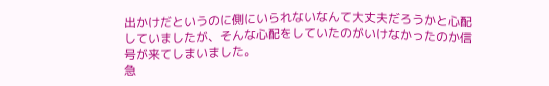出かけだというのに側にいられないなんて大丈夫だろうかと心配していましたが、そんな心配をしていたのがいけなかったのか信号が来てしまいました。
急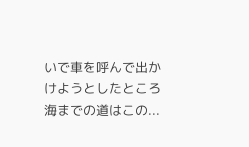いで車を呼んで出かけようとしたところ海までの道はこの...